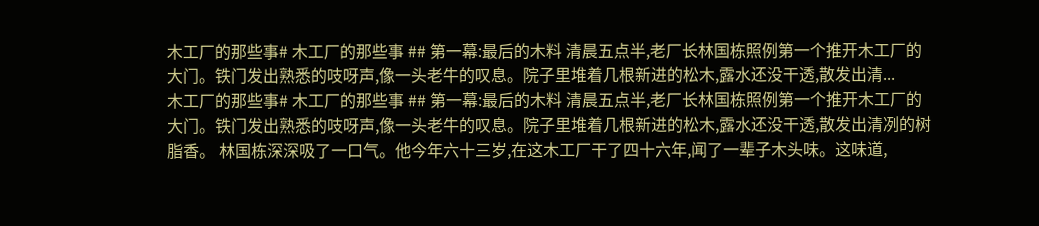木工厂的那些事# 木工厂的那些事 ## 第一幕:最后的木料 清晨五点半,老厂长林国栋照例第一个推开木工厂的大门。铁门发出熟悉的吱呀声,像一头老牛的叹息。院子里堆着几根新进的松木,露水还没干透,散发出清...
木工厂的那些事# 木工厂的那些事 ## 第一幕:最后的木料 清晨五点半,老厂长林国栋照例第一个推开木工厂的大门。铁门发出熟悉的吱呀声,像一头老牛的叹息。院子里堆着几根新进的松木,露水还没干透,散发出清冽的树脂香。 林国栋深深吸了一口气。他今年六十三岁,在这木工厂干了四十六年,闻了一辈子木头味。这味道,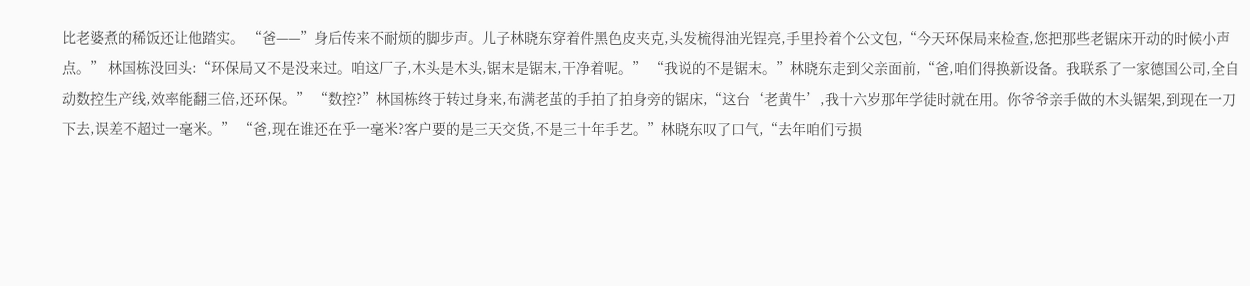比老婆煮的稀饭还让他踏实。 “爸——”身后传来不耐烦的脚步声。儿子林晓东穿着件黑色皮夹克,头发梳得油光锃亮,手里拎着个公文包,“今天环保局来检查,您把那些老锯床开动的时候小声点。” 林国栋没回头:“环保局又不是没来过。咱这厂子,木头是木头,锯末是锯末,干净着呢。” “我说的不是锯末。”林晓东走到父亲面前,“爸,咱们得换新设备。我联系了一家德国公司,全自动数控生产线,效率能翻三倍,还环保。” “数控?”林国栋终于转过身来,布满老茧的手拍了拍身旁的锯床,“这台‘老黄牛’,我十六岁那年学徒时就在用。你爷爷亲手做的木头锯架,到现在一刀下去,误差不超过一毫米。” “爸,现在谁还在乎一毫米?客户要的是三天交货,不是三十年手艺。”林晓东叹了口气,“去年咱们亏损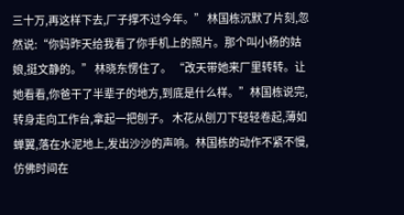三十万,再这样下去,厂子撑不过今年。” 林国栋沉默了片刻,忽然说:“你妈昨天给我看了你手机上的照片。那个叫小杨的姑娘,挺文静的。” 林晓东愣住了。 “改天带她来厂里转转。让她看看,你爸干了半辈子的地方,到底是什么样。”林国栋说完,转身走向工作台,拿起一把刨子。 木花从刨刀下轻轻卷起,薄如蝉翼,落在水泥地上,发出沙沙的声响。林国栋的动作不紧不慢,仿佛时间在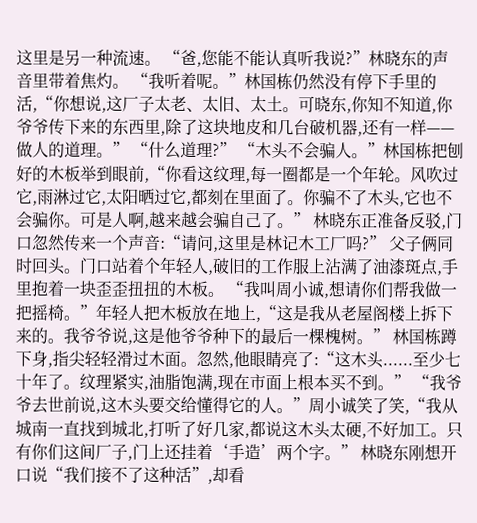这里是另一种流速。 “爸,您能不能认真听我说?”林晓东的声音里带着焦灼。 “我听着呢。”林国栋仍然没有停下手里的活,“你想说,这厂子太老、太旧、太土。可晓东,你知不知道,你爷爷传下来的东西里,除了这块地皮和几台破机器,还有一样——做人的道理。” “什么道理?” “木头不会骗人。”林国栋把刨好的木板举到眼前,“你看这纹理,每一圈都是一个年轮。风吹过它,雨淋过它,太阳晒过它,都刻在里面了。你骗不了木头,它也不会骗你。可是人啊,越来越会骗自己了。” 林晓东正准备反驳,门口忽然传来一个声音:“请问,这里是林记木工厂吗?” 父子俩同时回头。门口站着个年轻人,破旧的工作服上沾满了油漆斑点,手里抱着一块歪歪扭扭的木板。 “我叫周小诚,想请你们帮我做一把摇椅。”年轻人把木板放在地上,“这是我从老屋阁楼上拆下来的。我爷爷说,这是他爷爷种下的最后一棵槐树。” 林国栋蹲下身,指尖轻轻滑过木面。忽然,他眼睛亮了:“这木头......至少七十年了。纹理紧实,油脂饱满,现在市面上根本买不到。” “我爷爷去世前说,这木头要交给懂得它的人。”周小诚笑了笑,“我从城南一直找到城北,打听了好几家,都说这木头太硬,不好加工。只有你们这间厂子,门上还挂着‘手造’两个字。” 林晓东刚想开口说“我们接不了这种活”,却看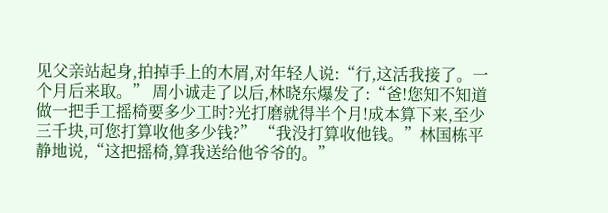见父亲站起身,拍掉手上的木屑,对年轻人说:“行,这活我接了。一个月后来取。” 周小诚走了以后,林晓东爆发了:“爸!您知不知道做一把手工摇椅要多少工时?光打磨就得半个月!成本算下来,至少三千块,可您打算收他多少钱?” “我没打算收他钱。”林国栋平静地说,“这把摇椅,算我送给他爷爷的。”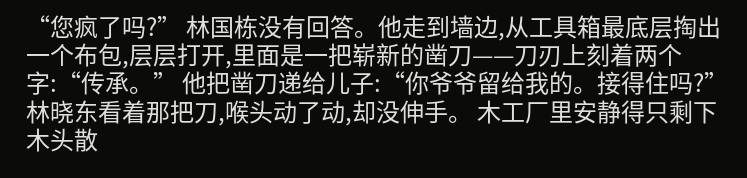“您疯了吗?” 林国栋没有回答。他走到墙边,从工具箱最底层掏出一个布包,层层打开,里面是一把崭新的凿刀——刀刃上刻着两个字:“传承。” 他把凿刀递给儿子:“你爷爷留给我的。接得住吗?” 林晓东看着那把刀,喉头动了动,却没伸手。 木工厂里安静得只剩下木头散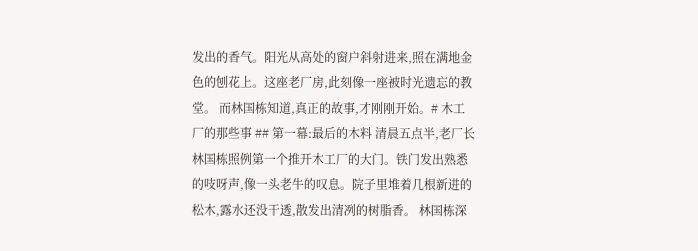发出的香气。阳光从高处的窗户斜射进来,照在满地金色的刨花上。这座老厂房,此刻像一座被时光遗忘的教堂。 而林国栋知道,真正的故事,才刚刚开始。# 木工厂的那些事 ## 第一幕:最后的木料 清晨五点半,老厂长林国栋照例第一个推开木工厂的大门。铁门发出熟悉的吱呀声,像一头老牛的叹息。院子里堆着几根新进的松木,露水还没干透,散发出清冽的树脂香。 林国栋深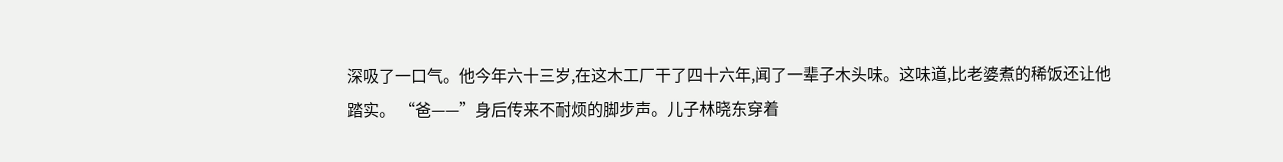深吸了一口气。他今年六十三岁,在这木工厂干了四十六年,闻了一辈子木头味。这味道,比老婆煮的稀饭还让他踏实。 “爸——”身后传来不耐烦的脚步声。儿子林晓东穿着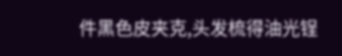件黑色皮夹克,头发梳得油光锃